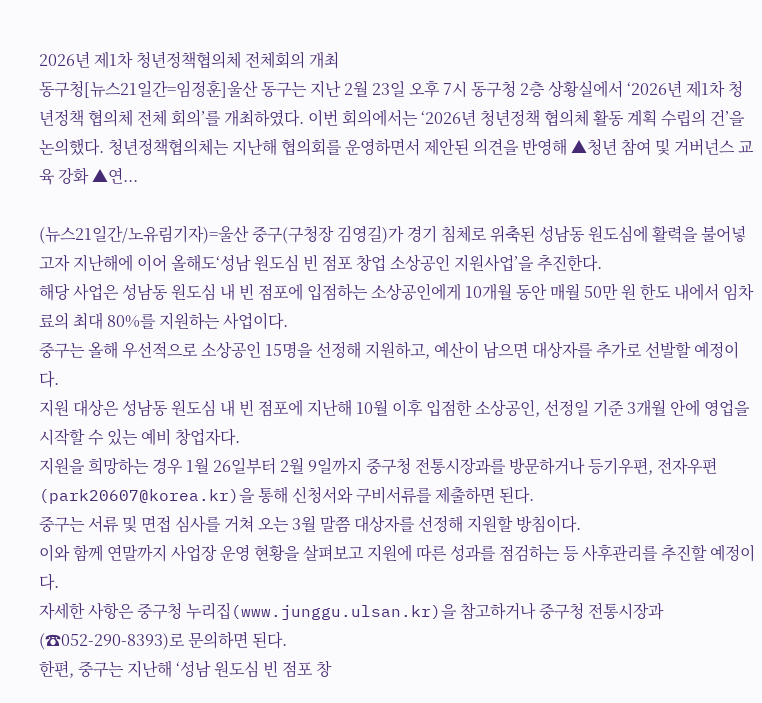2026년 제1차 청년정책협의체 전체회의 개최
동구청[뉴스21일간=임정훈]울산 동구는 지난 2월 23일 오후 7시 동구청 2층 상황실에서 ‘2026년 제1차 청년정책 협의체 전체 회의’를 개최하였다. 이번 회의에서는 ‘2026년 청년정책 협의체 활동 계획 수립의 건’을 논의했다. 청년정책협의체는 지난해 협의회를 운영하면서 제안된 의견을 반영해 ▲청년 참여 및 거버넌스 교육 강화 ▲연...

(뉴스21일간/노유림기자)=울산 중구(구청장 김영길)가 경기 침체로 위축된 성남동 원도심에 활력을 불어넣고자 지난해에 이어 올해도‘성남 원도심 빈 점포 창업 소상공인 지원사업’을 추진한다.
해당 사업은 성남동 원도심 내 빈 점포에 입점하는 소상공인에게 10개월 동안 매월 50만 원 한도 내에서 임차료의 최대 80%를 지원하는 사업이다.
중구는 올해 우선적으로 소상공인 15명을 선정해 지원하고, 예산이 남으면 대상자를 추가로 선발할 예정이다.
지원 대상은 성남동 원도심 내 빈 점포에 지난해 10월 이후 입점한 소상공인, 선정일 기준 3개월 안에 영업을 시작할 수 있는 예비 창업자다.
지원을 희망하는 경우 1월 26일부터 2월 9일까지 중구청 전통시장과를 방문하거나 등기우편, 전자우편(park20607@korea.kr)을 통해 신청서와 구비서류를 제출하면 된다.
중구는 서류 및 면접 심사를 거쳐 오는 3월 말쯤 대상자를 선정해 지원할 방침이다.
이와 함께 연말까지 사업장 운영 현황을 살펴보고 지원에 따른 성과를 점검하는 등 사후관리를 추진할 예정이다.
자세한 사항은 중구청 누리집(www.junggu.ulsan.kr)을 참고하거나 중구청 전통시장과(☎052-290-8393)로 문의하면 된다.
한편, 중구는 지난해 ‘성남 원도심 빈 점포 창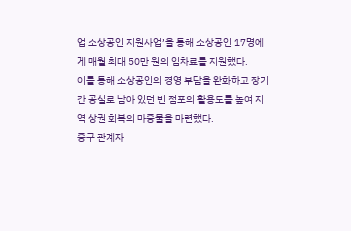업 소상공인 지원사업’을 통해 소상공인 17명에게 매월 최대 50만 원의 임차료를 지원했다.
이를 통해 소상공인의 경영 부담을 완화하고 장기간 공실로 남아 있던 빈 점포의 활용도를 높여 지역 상권 회복의 마중물을 마련했다.
중구 관계자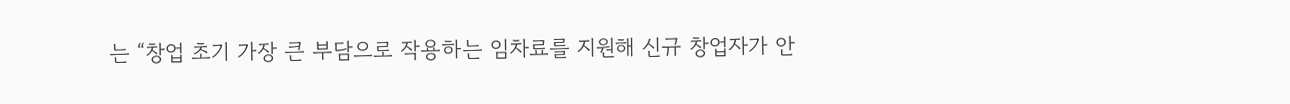는 “창업 초기 가장 큰 부담으로 작용하는 임차료를 지원해 신규 창업자가 안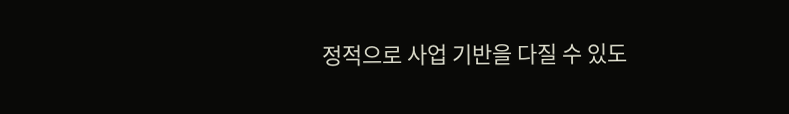정적으로 사업 기반을 다질 수 있도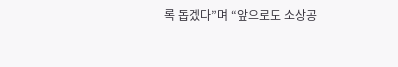록 돕겠다”며 “앞으로도 소상공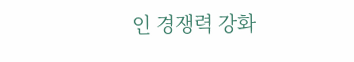인 경쟁력 강화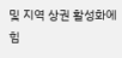및 지역 상권 활성화에 힘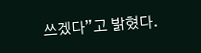쓰겠다”고 밝혔다.